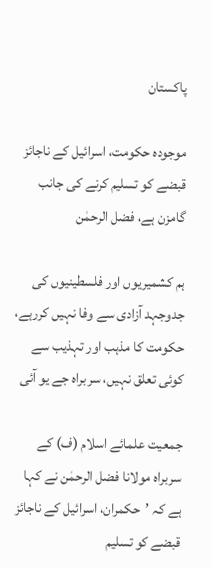پاکستان

موجودہ حکومت، اسرائیل کے ناجائز قبضے کو تسلیم کرنے کی جانب گامزن ہے، فضل الرحمٰن

ہم کشمیریوں اور فلسطینیوں کی جدوجہد آزادی سے وفا نہیں کررہے، حکومت کا مذہب اور تہذیب سے کوئی تعلق نہیں، سربراہ جے یو آئی

جمعیت علمائے اسلام (ف) کے سربراہ مولانا فضل الرحمٰن نے کہا ہے کہ ’حکمران، اسرائیل کے ناجائز قبضے کو تسلیم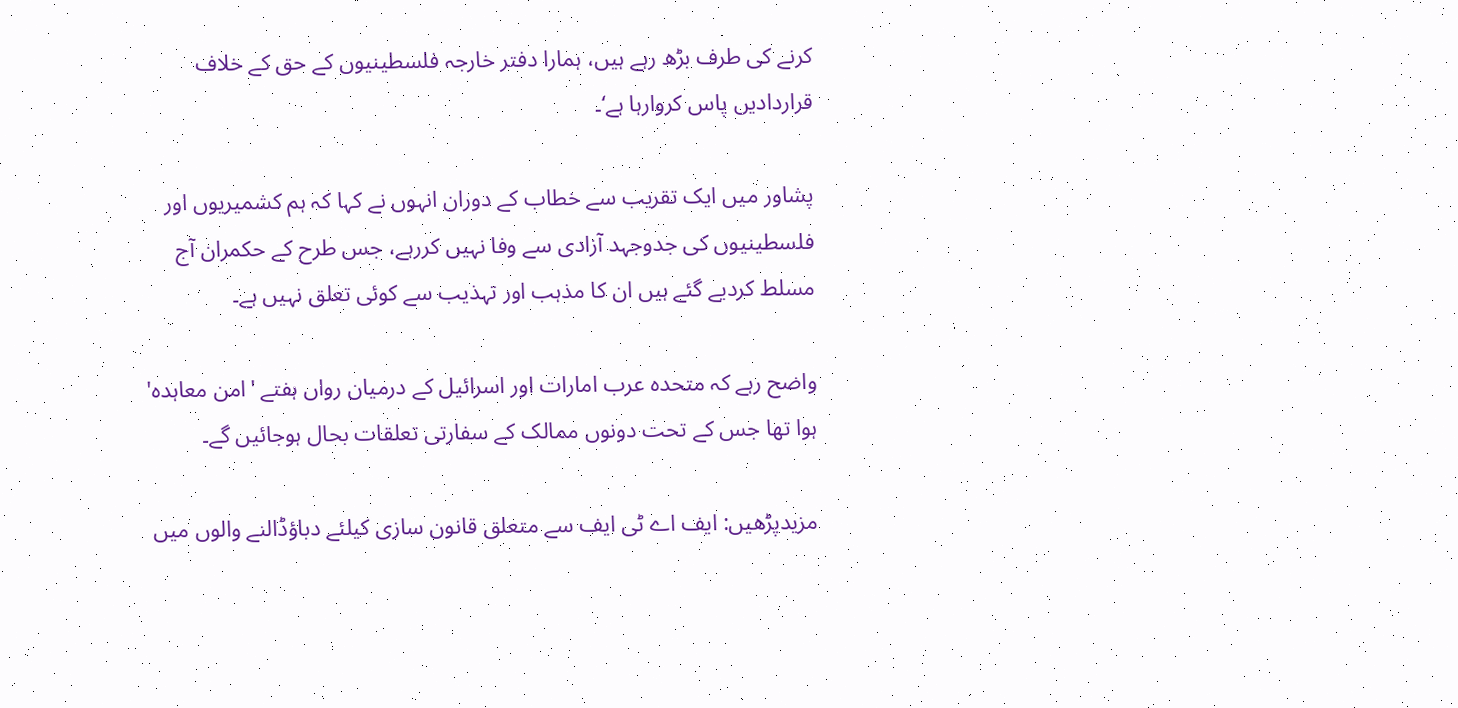کرنے کی طرف بڑھ رہے ہیں، ہمارا دفتر خارجہ فلسطینیوں کے حق کے خلاف قراردادیں پاس کروارہا ہے‘۔

پشاور میں ایک تقریب سے خطاب کے دوران انہوں نے کہا کہ ہم کشمیریوں اور فلسطینیوں کی جدوجہد آزادی سے وفا نہیں کررہے، جس طرح کے حکمران آج مسلط کردیے گئے ہیں ان کا مذہب اور تہذیب سے کوئی تعلق نہیں ہے۔

واضح رہے کہ متحدہ عرب امارات اور اسرائیل کے درمیان رواں ہفتے 'امن معاہدہ' ہوا تھا جس کے تحت دونوں ممالک کے سفارتی تعلقات بحال ہوجائیں گے۔

مزیدپڑھیں: ایف اے ٹی ایف سے متعلق قانون سازی کیلئے دباؤڈالنے والوں میں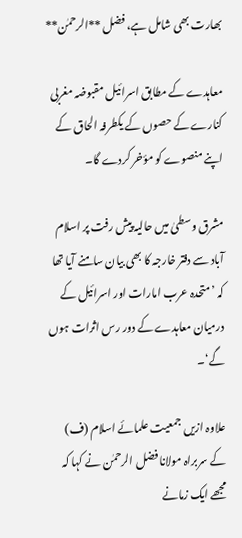بھارت بھی شامل ہے، فضل **الرحمٰن**

معاہدے کے مطابق اسرائیل مقبوضہ مغربی کنارے کے حصوں کے یکطرفہ الحاق کے اپنے منصوے کو مؤخر کردے گا۔

مشرق وسطیٰ میں حالیہ پیش رفت پر اسلام آباد سے دفتر خارجہ کا بھی بیان سامنے آیا تھا کہ ’متحدہ عرب امارات اور اسرائیل کے درمیان معاہدے کے دور رس اثرات ہوں گے‘۔

علاوہ ازیں جمعیت علمائے اسلام (ف) کے سربراہ مولانا فضل الرحمٰن نے کہا کہ مجھے ایک زمانے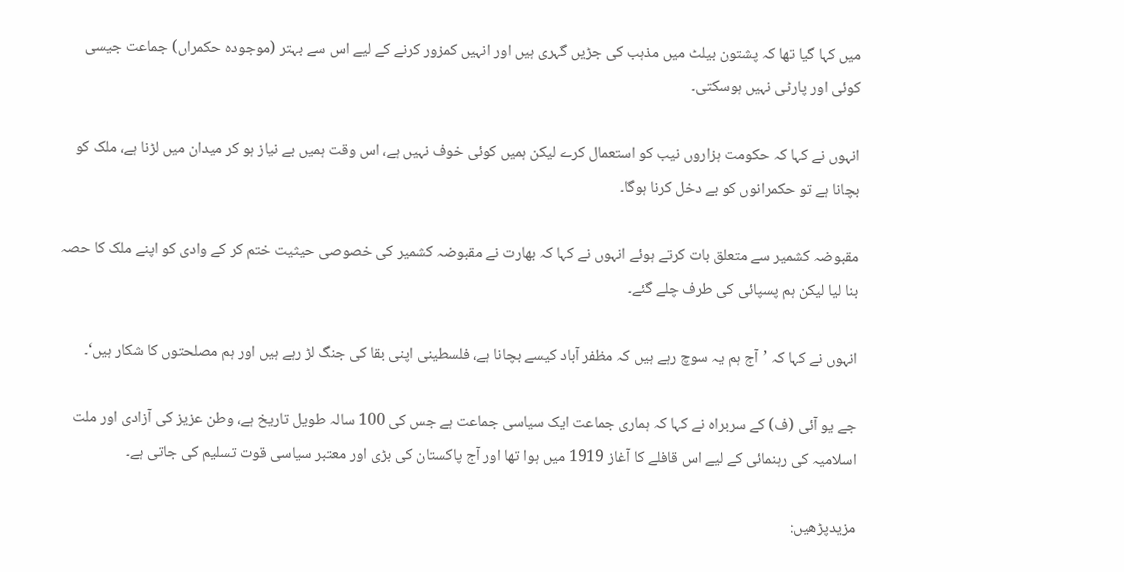میں کہا گیا تھا کہ پشتون بیلٹ میں مذہب کی جڑیں گہری ہیں اور انہیں کمزور کرنے کے لیے اس سے بہتر (موجودہ حکمراں) جماعت جیسی کوئی اور پارٹی نہیں ہوسکتی۔

انہوں نے کہا کہ حکومت ہزاروں نیب کو استعمال کرے لیکن ہمیں کوئی خوف نہیں ہے، اس وقت ہمیں بے نیاز ہو کر میدان میں لڑنا ہے، ملک کو بچانا ہے تو حکمرانوں کو بے دخل کرنا ہوگا۔

مقبوضہ کشمیر سے متعلق بات کرتے ہوئے انہوں نے کہا کہ بھارت نے مقبوضہ کشمیر کی خصوصی حیثیت ختم کر کے وادی کو اپنے ملک کا حصہ بنا لیا لیکن ہم پسپائی کی طرف چلے گئے۔

انہوں نے کہا کہ ’آج ہم یہ سوچ رہے ہیں کہ مظفر آباد کیسے بچانا ہے، فلسطینی اپنی بقا کی جنگ لڑ رہے ہیں اور ہم مصلحتوں کا شکار ہیں‘۔

جے یو آئی (ف) کے سربراہ نے کہا کہ ہماری جماعت ایک سیاسی جماعت ہے جس کی 100 سالہ طویل تاریخ ہے، وطن عزیز کی آزادی اور ملت اسلامیہ کی رہنمائی کے لیے اس قافلے کا آغاز 1919 میں ہوا تھا اور آج پاکستان کی بڑی اور معتبر سیاسی قوت تسلیم کی جاتی ہے۔

مزیدپڑھیں: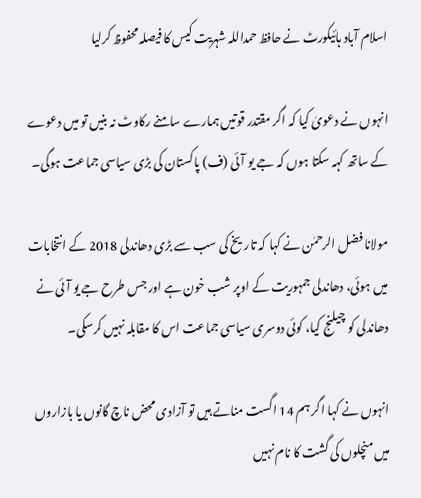اسلام آباد ہائیکورٹ نے حافظ حمداللہ شہریت کیس کا فیصلہ محفوظ کرلیا

انہوں نے دعویٰ کیا کہ اگر مقتدر قوتیں ہمارے سامنے رکاوٹ نہ بنیں تو میں دعوے کے ساتھ کہہ سکتا ہوں کہ جے یو آئی (ف) پاکستان کی بڑی سیاسی جماعت ہوگی۔

مولانا فضل الرحمٰن نے کہا کہ تاریخ کی سب سے بڑی دھاندلی 2018 کے انتخابات میں ہوئی، دھاندلی جمہوریت کے اوپر شب خون ہے اور جس طرح جے یو آئی نے دھاندلی کو چیلنج کیا، کوئی دوسری سیاسی جماعت اس کا مقابلہ نہیں کرسکی۔

انہوں نے کہا اگر ہم 14 اگست مناتے ہیں تو آزادی محض ناچ گانوں یا بازاروں میں منچلوں کی گشت کا نام نہیں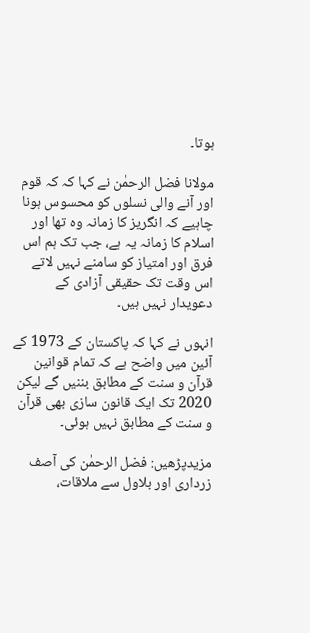ہوتا۔

مولانا فضل الرحمٰن نے کہا کہ کہ قوم اور آنے والی نسلوں کو محسوس ہونا چاہیے کہ انگریز کا زمانہ وہ تھا اور اسلام کا زمانہ یہ ہے، جب تک ہم اس فرق اور امتیاز کو سامنے نہیں لاتے اس وقت تک حقیقی آزادی کے دعویدار نہیں ہیں۔

انہوں نے کہا کہ پاکستان کے 1973 کے آئین میں واضح ہے کہ تمام قوانین قرآن و سنت کے مطابق بننیں گے لیکن 2020 تک ایک قانون سازی بھی قرآن و سنت کے مطابق نہیں ہوئی۔

مزیدپڑھیں: فضل الرحمٰن کی آصف زرداری اور بلاول سے ملاقات،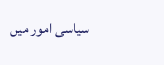سیاسی امور میں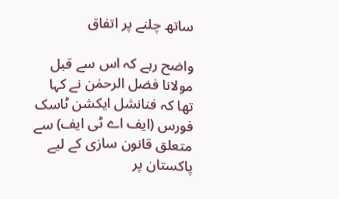ساتھ چلنے پر اتفاق

واضح رہے کہ اس سے قبل مولانا فضل الرحمٰن نے کہا تھا کہ فنانشل ایکشن ٹاسک فورس (ایف اے ٹی ایف) سے متعلق قانون سازی کے لیے پاکستان پر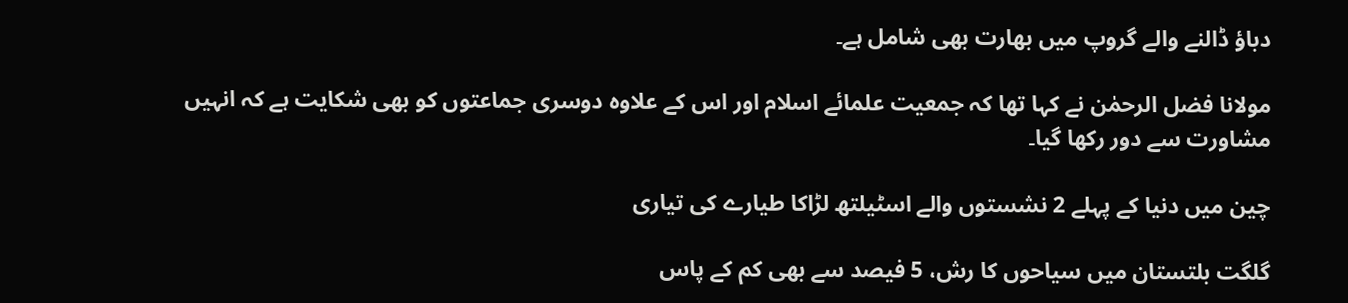دباؤ ڈالنے والے گروپ میں بھارت بھی شامل ہے۔

مولانا فضل الرحمٰن نے کہا تھا کہ جمعیت علمائے اسلام اور اس کے علاوہ دوسری جماعتوں کو بھی شکایت ہے کہ انہیں مشاورت سے دور رکھا گیا۔

چین میں دنیا کے پہلے 2 نشستوں والے اسٹیلتھ لڑاکا طیارے کی تیاری

گلگت بلتستان میں سیاحوں کا رش، 5 فیصد سے بھی کم کے پاس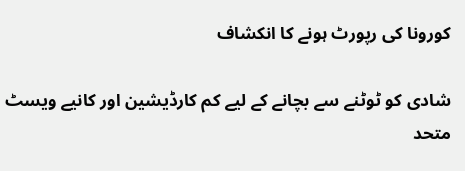کورونا کی رپورٹ ہونے کا انکشاف

شادی کو ٹوٹنے سے بچانے کے لیے کم کارڈیشین اور کانیے ویسٹ متحد